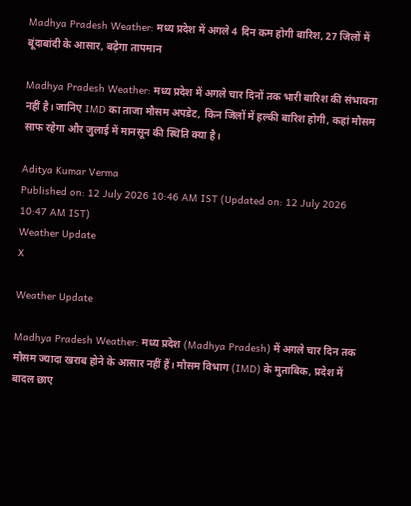Madhya Pradesh Weather: मध्य प्रदेश में अगले 4 दिन कम होगी बारिश, 27 जिलों में बूंदाबांदी के आसार, बढ़ेगा तापमान

Madhya Pradesh Weather: मध्य प्रदेश में अगले चार दिनों तक भारी बारिश की संभावना नहीं है। जानिए IMD का ताजा मौसम अपडेट, किन जिलों में हल्की बारिश होगी, कहां मौसम साफ रहेगा और जुलाई में मानसून की स्थिति क्या है।

Aditya Kumar Verma
Published on: 12 July 2026 10:46 AM IST (Updated on: 12 July 2026 10:47 AM IST)
Weather Update
X

Weather Update

Madhya Pradesh Weather: मध्य प्रदेश (Madhya Pradesh) में अगले चार दिन तक मौसम ज्यादा खराब होने के आसार नहीं हैं। मौसम विभाग (IMD) के मुताबिक, प्रदेश में बादल छाए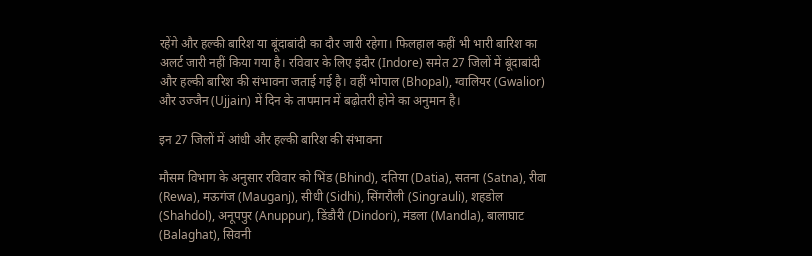रहेंगे और हल्की बारिश या बूंदाबांदी का दौर जारी रहेगा। फिलहाल कहीं भी भारी बारिश का अलर्ट जारी नहीं किया गया है। रविवार के लिए इंदौर (Indore) समेत 27 जिलों में बूंदाबांदी और हल्की बारिश की संभावना जताई गई है। वहीं भोपाल (Bhopal), ग्वालियर (Gwalior) और उज्जैन (Ujjain) में दिन के तापमान में बढ़ोतरी होने का अनुमान है।

इन 27 जिलों में आंधी और हल्की बारिश की संभावना

मौसम विभाग के अनुसार रविवार को भिंड (Bhind), दतिया (Datia), सतना (Satna), रीवा (Rewa), मऊगंज (Mauganj), सीधी (Sidhi), सिंगरौली (Singrauli), शहडोल (Shahdol), अनूपपुर (Anuppur), डिंडौरी (Dindori), मंडला (Mandla), बालाघाट (Balaghat), सिवनी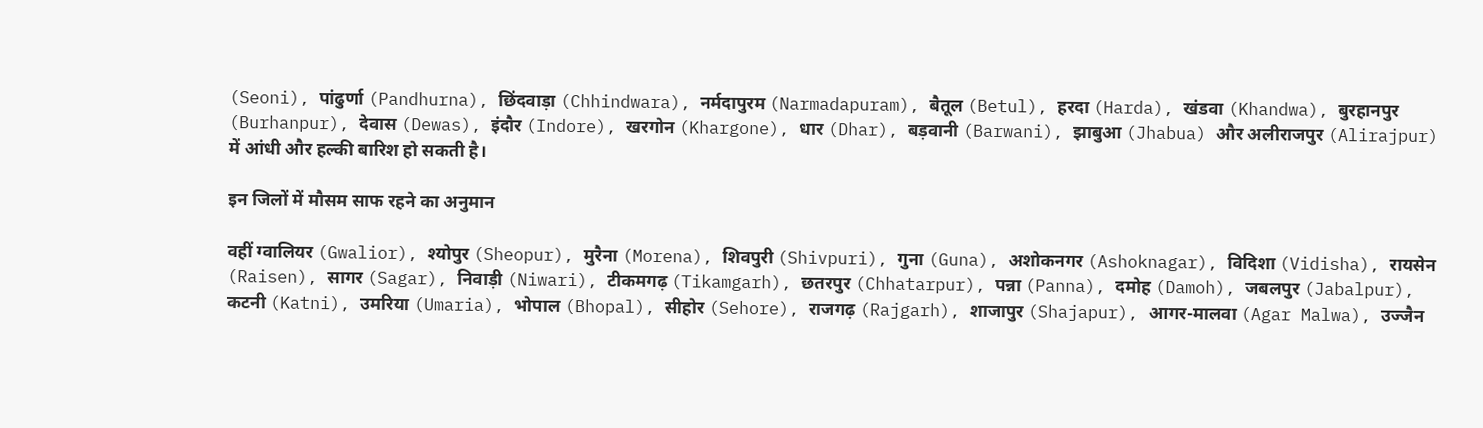(Seoni), पांढुर्णा (Pandhurna), छिंदवाड़ा (Chhindwara), नर्मदापुरम (Narmadapuram), बैतूल (Betul), हरदा (Harda), खंडवा (Khandwa), बुरहानपुर (Burhanpur), देवास (Dewas), इंदौर (Indore), खरगोन (Khargone), धार (Dhar), बड़वानी (Barwani), झाबुआ (Jhabua) और अलीराजपुर (Alirajpur) में आंधी और हल्की बारिश हो सकती है।

इन जिलों में मौसम साफ रहने का अनुमान

वहीं ग्वालियर (Gwalior), श्योपुर (Sheopur), मुरैना (Morena), शिवपुरी (Shivpuri), गुना (Guna), अशोकनगर (Ashoknagar), विदिशा (Vidisha), रायसेन (Raisen), सागर (Sagar), निवाड़ी (Niwari), टीकमगढ़ (Tikamgarh), छतरपुर (Chhatarpur), पन्ना (Panna), दमोह (Damoh), जबलपुर (Jabalpur), कटनी (Katni), उमरिया (Umaria), भोपाल (Bhopal), सीहोर (Sehore), राजगढ़ (Rajgarh), शाजापुर (Shajapur), आगर-मालवा (Agar Malwa), उज्जैन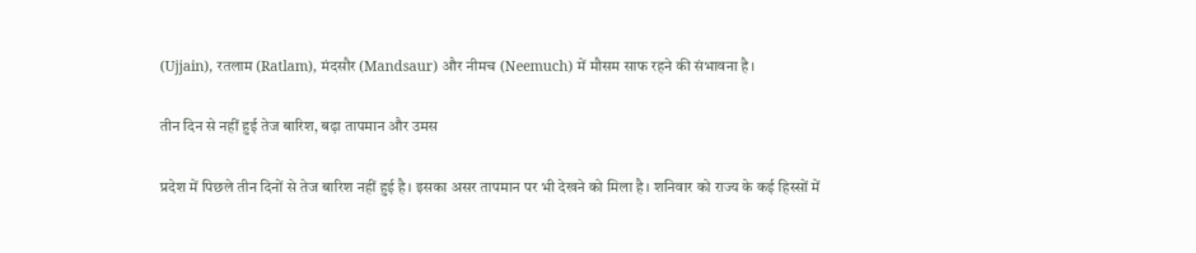(Ujjain), रतलाम (Ratlam), मंदसौर (Mandsaur) और नीमच (Neemuch) में मौसम साफ रहने की संभावना है।

तीन दिन से नहीं हुई तेज बारिश, बढ़ा तापमान और उमस

प्रदेश में पिछले तीन दिनों से तेज बारिश नहीं हुई है। इसका असर तापमान पर भी देखने को मिला है। शनिवार को राज्य के कई हिस्सों में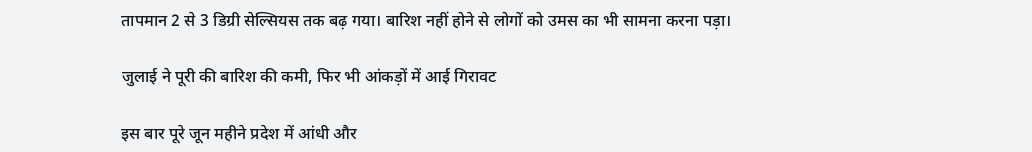तापमान 2 से 3 डिग्री सेल्सियस तक बढ़ गया। बारिश नहीं होने से लोगों को उमस का भी सामना करना पड़ा।

जुलाई ने पूरी की बारिश की कमी, फिर भी आंकड़ों में आई गिरावट

इस बार पूरे जून महीने प्रदेश में आंधी और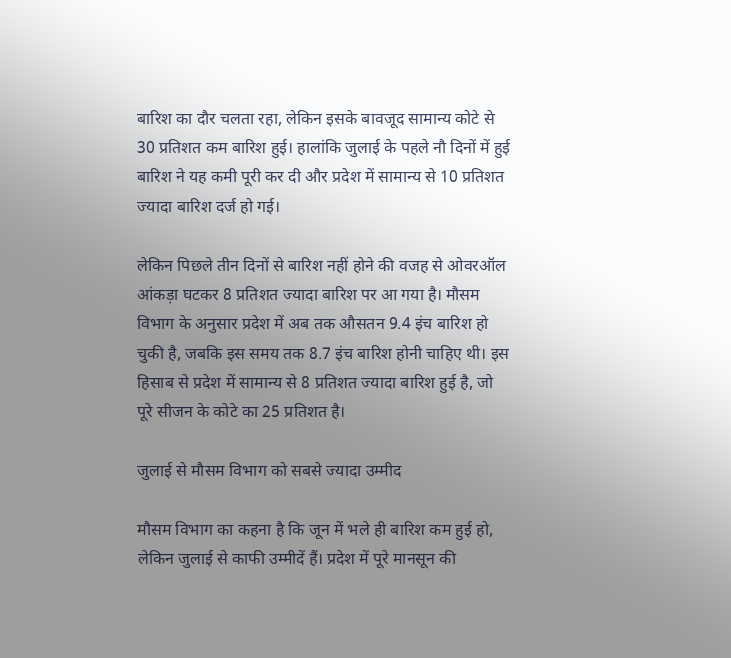बारिश का दौर चलता रहा, लेकिन इसके बावजूद सामान्य कोटे से 30 प्रतिशत कम बारिश हुई। हालांकि जुलाई के पहले नौ दिनों में हुई बारिश ने यह कमी पूरी कर दी और प्रदेश में सामान्य से 10 प्रतिशत ज्यादा बारिश दर्ज हो गई।

लेकिन पिछले तीन दिनों से बारिश नहीं होने की वजह से ओवरऑल आंकड़ा घटकर 8 प्रतिशत ज्यादा बारिश पर आ गया है। मौसम विभाग के अनुसार प्रदेश में अब तक औसतन 9.4 इंच बारिश हो चुकी है, जबकि इस समय तक 8.7 इंच बारिश होनी चाहिए थी। इस हिसाब से प्रदेश में सामान्य से 8 प्रतिशत ज्यादा बारिश हुई है, जो पूरे सीजन के कोटे का 25 प्रतिशत है।

जुलाई से मौसम विभाग को सबसे ज्यादा उम्मीद

मौसम विभाग का कहना है कि जून में भले ही बारिश कम हुई हो, लेकिन जुलाई से काफी उम्मीदें हैं। प्रदेश में पूरे मानसून की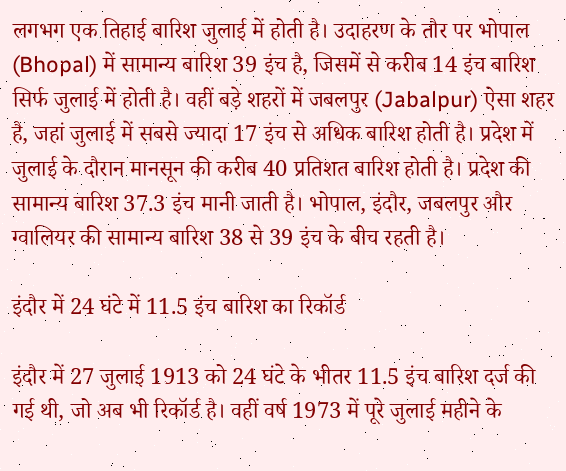लगभग एक तिहाई बारिश जुलाई में होती है। उदाहरण के तौर पर भोपाल (Bhopal) में सामान्य बारिश 39 इंच है, जिसमें से करीब 14 इंच बारिश सिर्फ जुलाई में होती है। वहीं बड़े शहरों में जबलपुर (Jabalpur) ऐसा शहर है, जहां जुलाई में सबसे ज्यादा 17 इंच से अधिक बारिश होती है। प्रदेश में जुलाई के दौरान मानसून की करीब 40 प्रतिशत बारिश होती है। प्रदेश की सामान्य बारिश 37.3 इंच मानी जाती है। भोपाल, इंदौर, जबलपुर और ग्वालियर की सामान्य बारिश 38 से 39 इंच के बीच रहती है।

इंदौर में 24 घंटे में 11.5 इंच बारिश का रिकॉर्ड

इंदौर में 27 जुलाई 1913 को 24 घंटे के भीतर 11.5 इंच बारिश दर्ज की गई थी, जो अब भी रिकॉर्ड है। वहीं वर्ष 1973 में पूरे जुलाई महीने के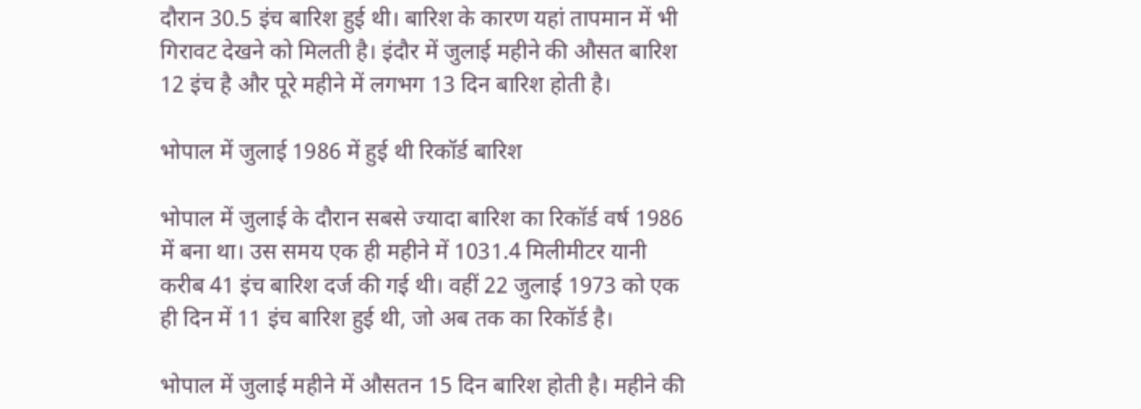दौरान 30.5 इंच बारिश हुई थी। बारिश के कारण यहां तापमान में भी गिरावट देखने को मिलती है। इंदौर में जुलाई महीने की औसत बारिश 12 इंच है और पूरे महीने में लगभग 13 दिन बारिश होती है।

भोपाल में जुलाई 1986 में हुई थी रिकॉर्ड बारिश

भोपाल में जुलाई के दौरान सबसे ज्यादा बारिश का रिकॉर्ड वर्ष 1986 में बना था। उस समय एक ही महीने में 1031.4 मिलीमीटर यानी करीब 41 इंच बारिश दर्ज की गई थी। वहीं 22 जुलाई 1973 को एक ही दिन में 11 इंच बारिश हुई थी, जो अब तक का रिकॉर्ड है।

भोपाल में जुलाई महीने में औसतन 15 दिन बारिश होती है। महीने की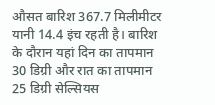औसत बारिश 367.7 मिलीमीटर यानी 14.4 इंच रहती है। बारिश के दौरान यहां दिन का तापमान 30 डिग्री और रात का तापमान 25 डिग्री सेल्सियस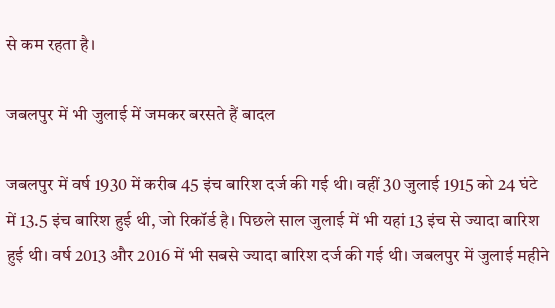से कम रहता है।

जबलपुर में भी जुलाई में जमकर बरसते हैं बादल

जबलपुर में वर्ष 1930 में करीब 45 इंच बारिश दर्ज की गई थी। वहीं 30 जुलाई 1915 को 24 घंटे में 13.5 इंच बारिश हुई थी, जो रिकॉर्ड है। पिछले साल जुलाई में भी यहां 13 इंच से ज्यादा बारिश हुई थी। वर्ष 2013 और 2016 में भी सबसे ज्यादा बारिश दर्ज की गई थी। जबलपुर में जुलाई महीने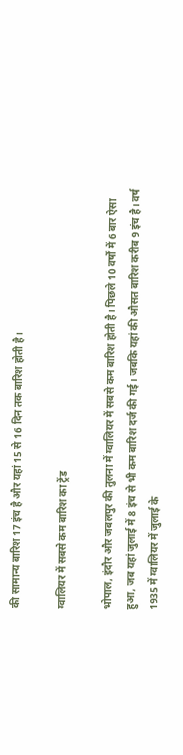की सामान्य बारिश 17 इंच है और यहां 15 से 16 दिन तक बारिश होती है।

ग्वालियर में सबसे कम बारिश का ट्रेंड

भोपाल, इंदौर और जबलपुर की तुलना में ग्वालियर में सबसे कम बारिश होती है। पिछले 10 वर्षों में 6 बार ऐसा हुआ, जब यहां जुलाई में 8 इंच से भी कम बारिश दर्ज की गई। जबकि यहां की औसत बारिश करीब 9 इंच है। वर्ष 1935 में ग्वालियर में जुलाई के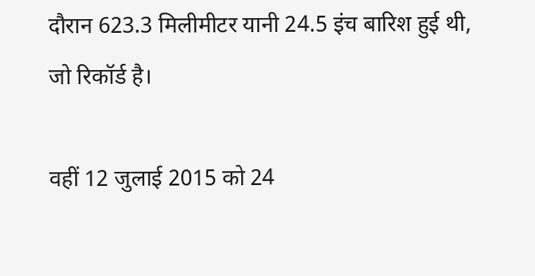दौरान 623.3 मिलीमीटर यानी 24.5 इंच बारिश हुई थी, जो रिकॉर्ड है।

वहीं 12 जुलाई 2015 को 24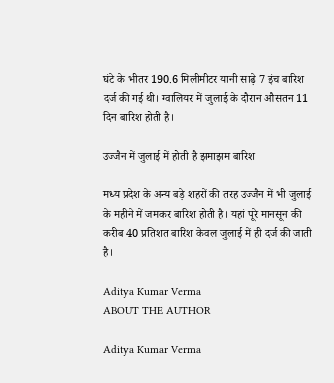घंटे के भीतर 190.6 मिलीमीटर यानी साढ़े 7 इंच बारिश दर्ज की गई थी। ग्वालियर में जुलाई के दौरान औसतन 11 दिन बारिश होती है।

उज्जैन में जुलाई में होती है झमाझम बारिश

मध्य प्रदेश के अन्य बड़े शहरों की तरह उज्जैन में भी जुलाई के महीने में जमकर बारिश होती है। यहां पूरे मानसून की करीब 40 प्रतिशत बारिश केवल जुलाई में ही दर्ज की जाती है।

Aditya Kumar Verma
ABOUT THE AUTHOR

Aditya Kumar Verma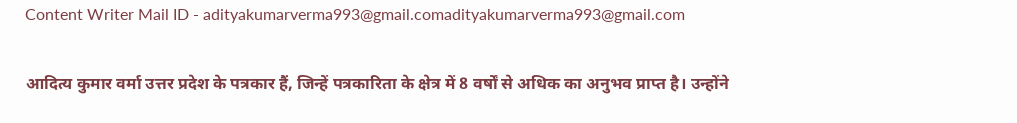Content Writer Mail ID - adityakumarverma993@gmail.comadityakumarverma993@gmail.com

आदित्य कुमार वर्मा उत्तर प्रदेश के पत्रकार हैं, जिन्हें पत्रकारिता के क्षेत्र में 8 वर्षों से अधिक का अनुभव प्राप्त है। उन्होंने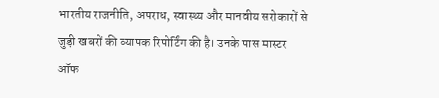भारतीय राजनीति, अपराध, स्वास्थ्य और मानवीय सरोकारों से जुड़ी खबरों की व्यापक रिपोर्टिंग की है। उनके पास मास्टर ऑफ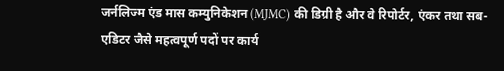जर्नलिज्म एंड मास कम्युनिकेशन (MJMC) की डिग्री है और वे रिपोर्टर, एंकर तथा सब-एडिटर जैसे महत्वपूर्ण पदों पर कार्य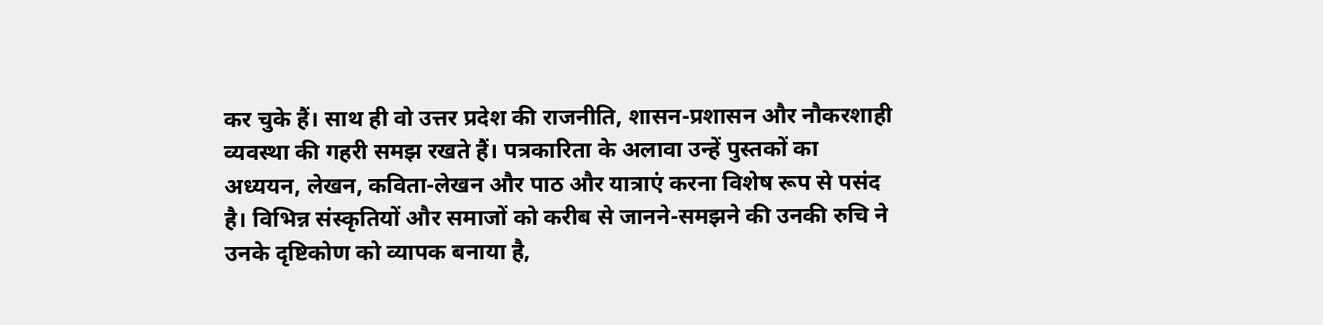कर चुके हैं। साथ ही वो उत्तर प्रदेश की राजनीति, शासन-प्रशासन और नौकरशाही व्यवस्था की गहरी समझ रखते हैं। पत्रकारिता के अलावा उन्हें पुस्तकों का अध्ययन, लेखन, कविता-लेखन और पाठ और यात्राएं करना विशेष रूप से पसंद है। विभिन्न संस्कृतियों और समाजों को करीब से जानने-समझने की उनकी रुचि ने उनके दृष्टिकोण को व्यापक बनाया है,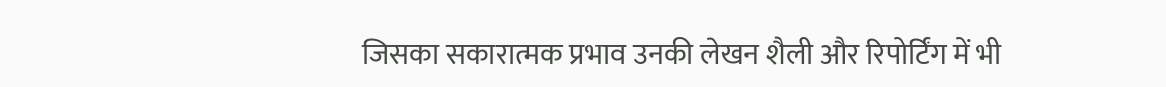जिसका सकारात्मक प्रभाव उनकी लेखन शैली और रिपोर्टिंग में भी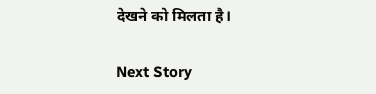देखने को मिलता है।

Next Story